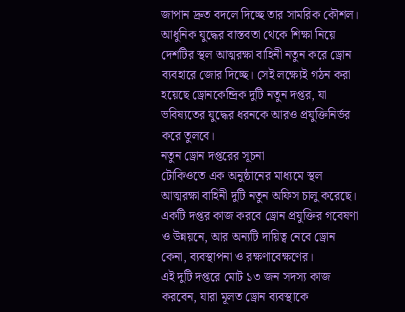জাপান দ্রুত বদলে দিচ্ছে তার সামরিক কৌশল। আধুনিক যুদ্ধের বাস্তবতা থেকে শিক্ষা নিয়ে দেশটির স্থল আত্মরক্ষা বাহিনী নতুন করে ড্রোন ব্যবহারে জোর দিচ্ছে। সেই লক্ষ্যেই গঠন করা হয়েছে ড্রোনকেন্দ্রিক দুটি নতুন দপ্তর, যা ভবিষ্যতের যুদ্ধের ধরনকে আরও প্রযুক্তিনির্ভর করে তুলবে।
নতুন ড্রোন দপ্তরের সূচনা
টোকিওতে এক অনুষ্ঠানের মাধ্যমে স্থল আত্মরক্ষা বাহিনী দুটি নতুন অফিস চালু করেছে। একটি দপ্তর কাজ করবে ড্রোন প্রযুক্তির গবেষণা ও উন্নয়নে, আর অন্যটি দায়িত্ব নেবে ড্রোন কেনা, ব্যবস্থাপনা ও রক্ষণাবেক্ষণের।
এই দুটি দপ্তরে মোট ১৩ জন সদস্য কাজ করবেন, যারা মূলত ড্রোন ব্যবস্থাকে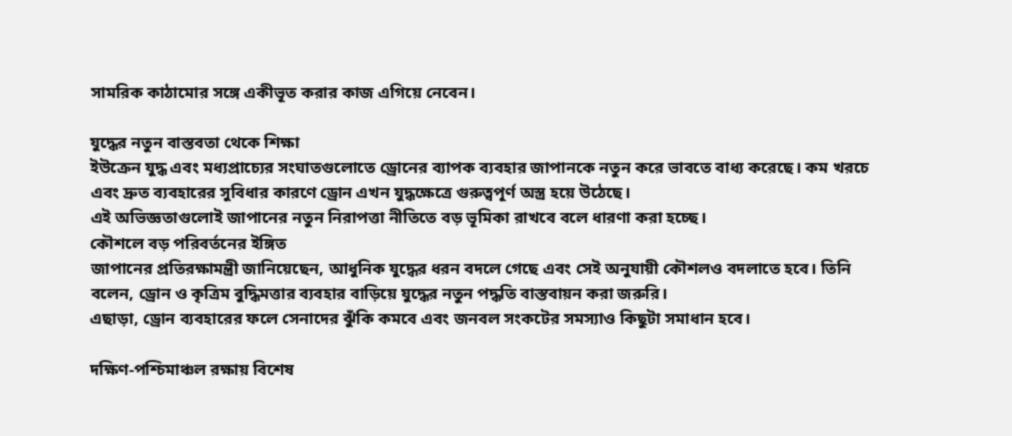সামরিক কাঠামোর সঙ্গে একীভূত করার কাজ এগিয়ে নেবেন।

যুদ্ধের নতুন বাস্তবতা থেকে শিক্ষা
ইউক্রেন যুদ্ধ এবং মধ্যপ্রাচ্যের সংঘাতগুলোতে ড্রোনের ব্যাপক ব্যবহার জাপানকে নতুন করে ভাবতে বাধ্য করেছে। কম খরচে এবং দ্রুত ব্যবহারের সুবিধার কারণে ড্রোন এখন যুদ্ধক্ষেত্রে গুরুত্বপূর্ণ অস্ত্র হয়ে উঠেছে।
এই অভিজ্ঞতাগুলোই জাপানের নতুন নিরাপত্তা নীতিতে বড় ভূমিকা রাখবে বলে ধারণা করা হচ্ছে।
কৌশলে বড় পরিবর্তনের ইঙ্গিত
জাপানের প্রতিরক্ষামন্ত্রী জানিয়েছেন, আধুনিক যুদ্ধের ধরন বদলে গেছে এবং সেই অনুযায়ী কৌশলও বদলাতে হবে। তিনি বলেন, ড্রোন ও কৃত্রিম বুদ্ধিমত্তার ব্যবহার বাড়িয়ে যুদ্ধের নতুন পদ্ধতি বাস্তবায়ন করা জরুরি।
এছাড়া, ড্রোন ব্যবহারের ফলে সেনাদের ঝুঁকি কমবে এবং জনবল সংকটের সমস্যাও কিছুটা সমাধান হবে।

দক্ষিণ-পশ্চিমাঞ্চল রক্ষায় বিশেষ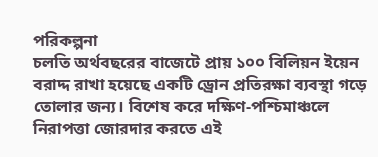পরিকল্পনা
চলতি অর্থবছরের বাজেটে প্রায় ১০০ বিলিয়ন ইয়েন বরাদ্দ রাখা হয়েছে একটি ড্রোন প্রতিরক্ষা ব্যবস্থা গড়ে তোলার জন্য। বিশেষ করে দক্ষিণ-পশ্চিমাঞ্চলে নিরাপত্তা জোরদার করতে এই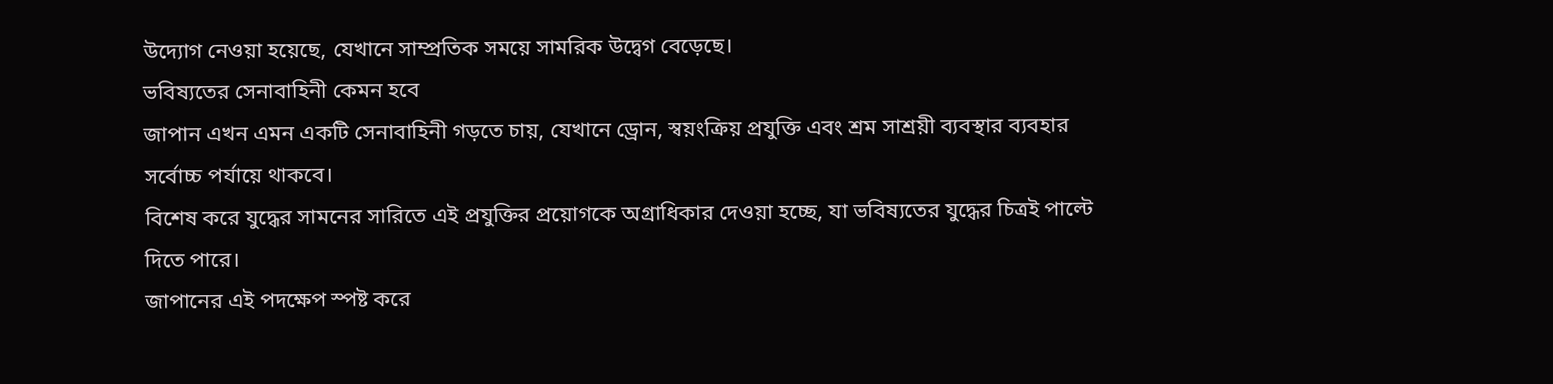উদ্যোগ নেওয়া হয়েছে, যেখানে সাম্প্রতিক সময়ে সামরিক উদ্বেগ বেড়েছে।
ভবিষ্যতের সেনাবাহিনী কেমন হবে
জাপান এখন এমন একটি সেনাবাহিনী গড়তে চায়, যেখানে ড্রোন, স্বয়ংক্রিয় প্রযুক্তি এবং শ্রম সাশ্রয়ী ব্যবস্থার ব্যবহার সর্বোচ্চ পর্যায়ে থাকবে।
বিশেষ করে যুদ্ধের সামনের সারিতে এই প্রযুক্তির প্রয়োগকে অগ্রাধিকার দেওয়া হচ্ছে, যা ভবিষ্যতের যুদ্ধের চিত্রই পাল্টে দিতে পারে।
জাপানের এই পদক্ষেপ স্পষ্ট করে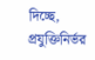দিচ্ছে, প্রযুক্তিনির্ভর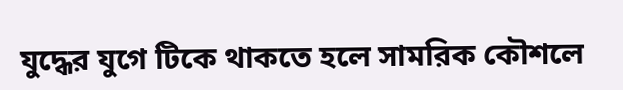যুদ্ধের যুগে টিকে থাকতে হলে সামরিক কৌশলে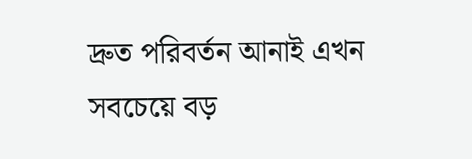দ্রুত পরিবর্তন আনাই এখন সবচেয়ে বড়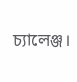চ্যালেঞ্জ।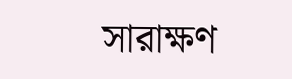সারাক্ষণ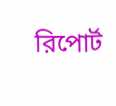রিপোর্ট